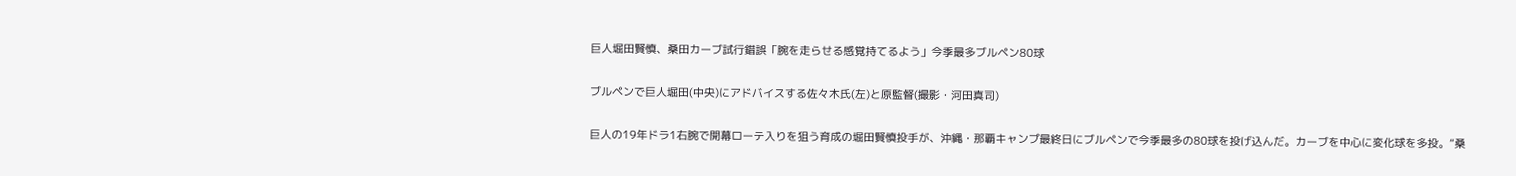巨人堀田賢慎、桑田カーブ試行錯誤「腕を走らせる感覚持てるよう」今季最多ブルペン80球

ブルペンで巨人堀田(中央)にアドバイスする佐々木氏(左)と原監督(撮影・河田真司)

巨人の19年ドラ1右腕で開幕ローテ入りを狙う育成の堀田賢慎投手が、沖縄・那覇キャンプ最終日にブルペンで今季最多の80球を投げ込んだ。カーブを中心に変化球を多投。“桑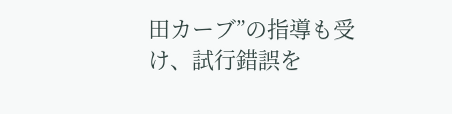田カーブ”の指導も受け、試行錯誤を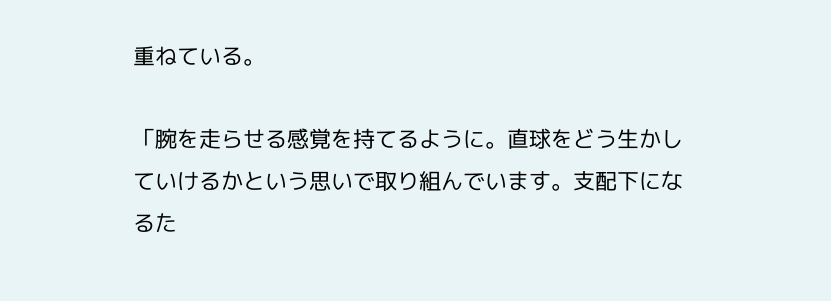重ねている。

「腕を走らせる感覚を持てるように。直球をどう生かしていけるかという思いで取り組んでいます。支配下になるた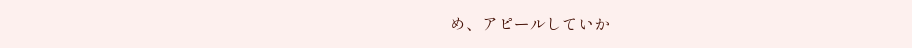め、アピールしていか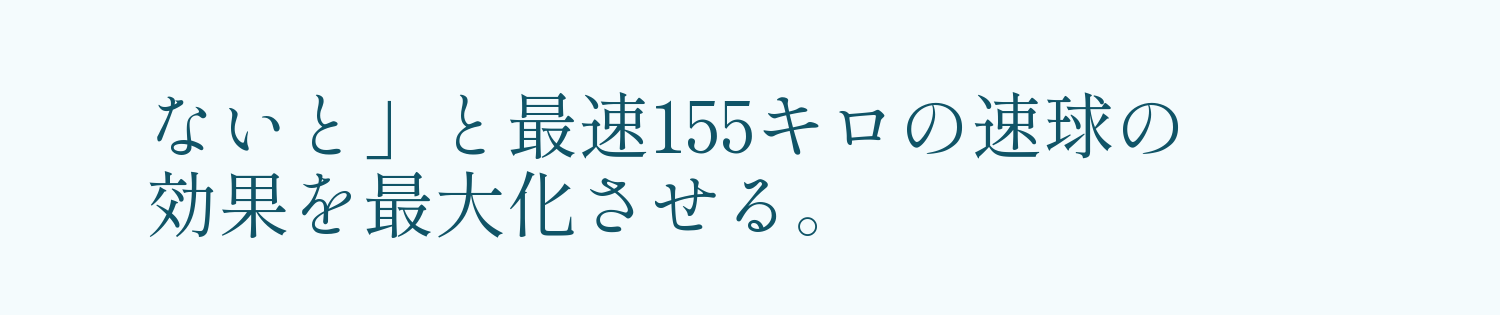ないと」と最速155キロの速球の効果を最大化させる。